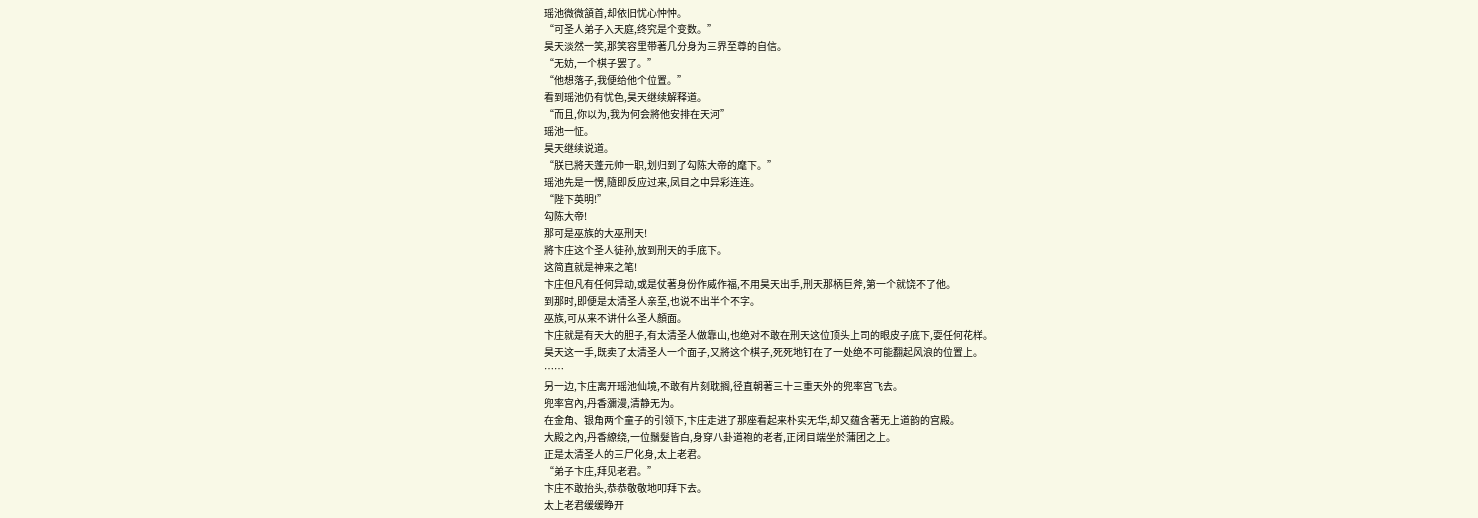瑶池微微頷首,却依旧忧心忡忡。
“可圣人弟子入天庭,终究是个变数。”
昊天淡然一笑,那笑容里带著几分身为三界至尊的自信。
“无妨,一个棋子罢了。”
“他想落子,我便给他个位置。”
看到瑶池仍有忧色,昊天继续解释道。
“而且,你以为,我为何会將他安排在天河”
瑶池一怔。
昊天继续说道。
“朕已將天蓬元帅一职,划归到了勾陈大帝的麾下。”
瑶池先是一愣,隨即反应过来,凤目之中异彩连连。
“陛下英明!”
勾陈大帝!
那可是巫族的大巫刑天!
將卞庄这个圣人徒孙,放到刑天的手底下。
这简直就是神来之笔!
卞庄但凡有任何异动,或是仗著身份作威作福,不用昊天出手,刑天那柄巨斧,第一个就饶不了他。
到那时,即便是太清圣人亲至,也说不出半个不字。
巫族,可从来不讲什么圣人顏面。
卞庄就是有天大的胆子,有太清圣人做靠山,也绝对不敢在刑天这位顶头上司的眼皮子底下,耍任何花样。
昊天这一手,既卖了太清圣人一个面子,又將这个棋子,死死地钉在了一处绝不可能翻起风浪的位置上。
……
另一边,卞庄离开瑶池仙境,不敢有片刻耽搁,径直朝著三十三重天外的兜率宫飞去。
兜率宫內,丹香瀰漫,清静无为。
在金角、银角两个童子的引领下,卞庄走进了那座看起来朴实无华,却又蕴含著无上道韵的宫殿。
大殿之內,丹香繚绕,一位鬚髮皆白,身穿八卦道袍的老者,正闭目端坐於蒲团之上。
正是太清圣人的三尸化身,太上老君。
“弟子卞庄,拜见老君。”
卞庄不敢抬头,恭恭敬敬地叩拜下去。
太上老君缓缓睁开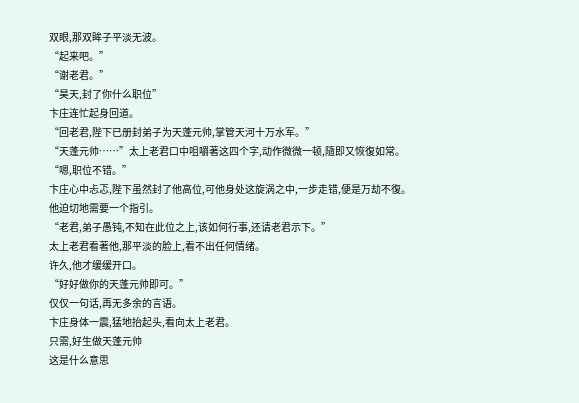双眼,那双眸子平淡无波。
“起来吧。”
“谢老君。”
“昊天,封了你什么职位”
卞庄连忙起身回道。
“回老君,陛下已册封弟子为天蓬元帅,掌管天河十万水军。”
“天蓬元帅……”太上老君口中咀嚼著这四个字,动作微微一顿,隨即又恢復如常。
“嗯,职位不错。”
卞庄心中忐忑,陛下虽然封了他高位,可他身处这旋涡之中,一步走错,便是万劫不復。
他迫切地需要一个指引。
“老君,弟子愚钝,不知在此位之上,该如何行事,还请老君示下。”
太上老君看著他,那平淡的脸上,看不出任何情绪。
许久,他才缓缓开口。
“好好做你的天蓬元帅即可。”
仅仅一句话,再无多余的言语。
卞庄身体一震,猛地抬起头,看向太上老君。
只需,好生做天蓬元帅
这是什么意思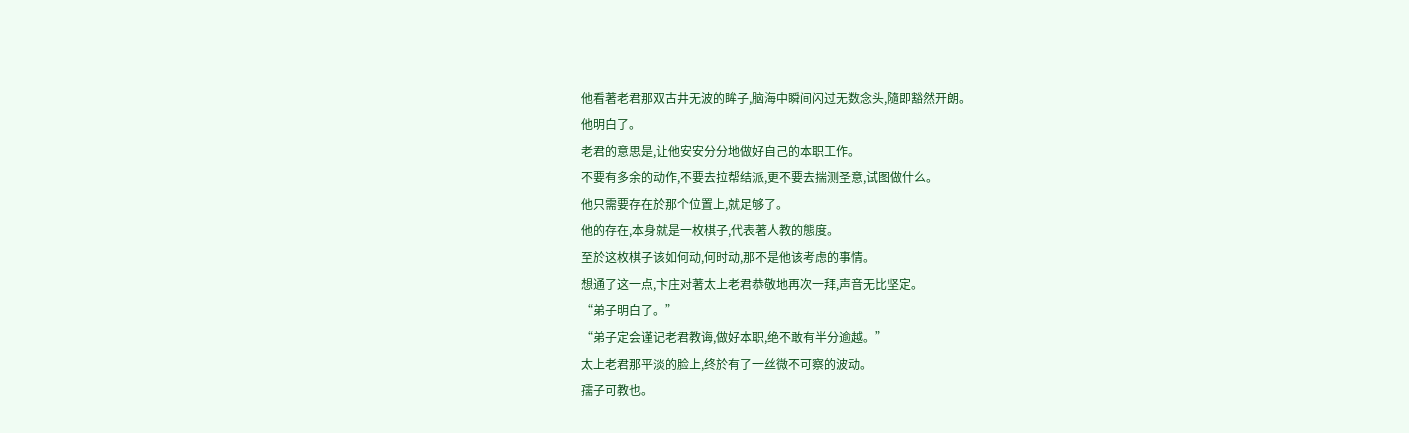他看著老君那双古井无波的眸子,脑海中瞬间闪过无数念头,隨即豁然开朗。
他明白了。
老君的意思是,让他安安分分地做好自己的本职工作。
不要有多余的动作,不要去拉帮结派,更不要去揣测圣意,试图做什么。
他只需要存在於那个位置上,就足够了。
他的存在,本身就是一枚棋子,代表著人教的態度。
至於这枚棋子该如何动,何时动,那不是他该考虑的事情。
想通了这一点,卞庄对著太上老君恭敬地再次一拜,声音无比坚定。
“弟子明白了。”
“弟子定会谨记老君教诲,做好本职,绝不敢有半分逾越。”
太上老君那平淡的脸上,终於有了一丝微不可察的波动。
孺子可教也。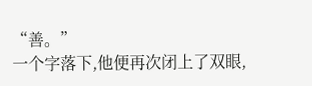“善。”
一个字落下,他便再次闭上了双眼,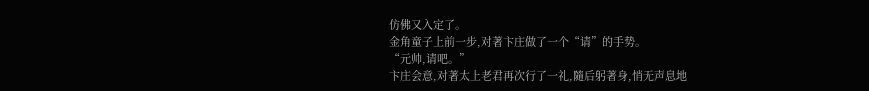仿佛又入定了。
金角童子上前一步,对著卞庄做了一个“请”的手势。
“元帅,请吧。”
卞庄会意,对著太上老君再次行了一礼,隨后躬著身,悄无声息地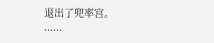退出了兜率宫。
......